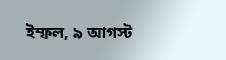ইম্ফল, ৯ আগস্ট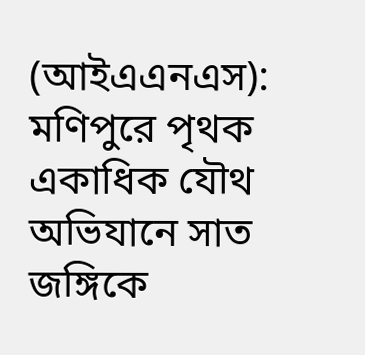(আইএএনএস): মণিপুরে পৃথক একাধিক যৌথ অভিযানে সাত জঙ্গিকে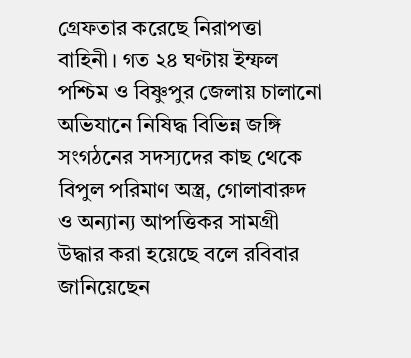গ্রেফতার করেছে নিরাপত্তা বাহিনী। গত ২৪ ঘণ্টায় ইম্ফল পশ্চিম ও বিষ্ণুপুর জেলায় চালানো অভিযানে নিষিদ্ধ বিভিন্ন জঙ্গি সংগঠনের সদস্যদের কাছ থেকে বিপুল পরিমাণ অস্ত্র, গোলাবারুদ ও অন্যান্য আপত্তিকর সামগ্রী উদ্ধার করা হয়েছে বলে রবিবার জানিয়েছেন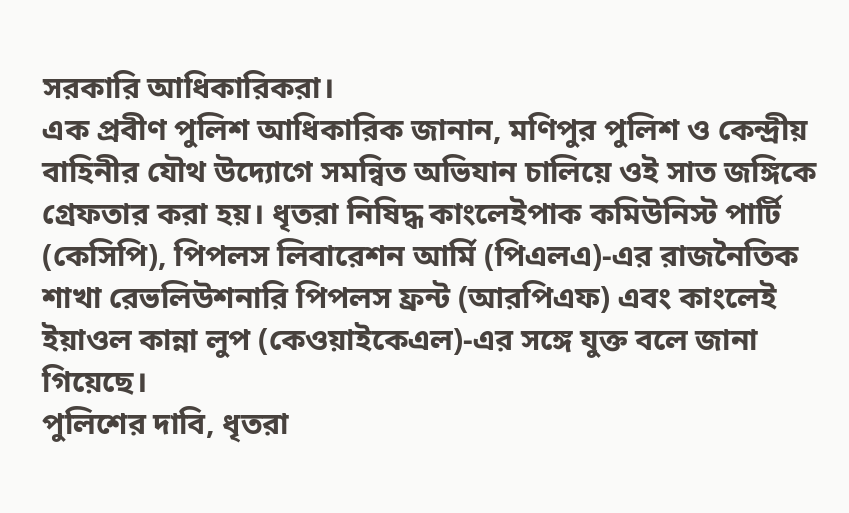সরকারি আধিকারিকরা।
এক প্রবীণ পুলিশ আধিকারিক জানান, মণিপুর পুলিশ ও কেন্দ্রীয় বাহিনীর যৌথ উদ্যোগে সমন্বিত অভিযান চালিয়ে ওই সাত জঙ্গিকে গ্রেফতার করা হয়। ধৃতরা নিষিদ্ধ কাংলেইপাক কমিউনিস্ট পার্টি (কেসিপি), পিপলস লিবারেশন আর্মি (পিএলএ)-এর রাজনৈতিক শাখা রেভলিউশনারি পিপলস ফ্রন্ট (আরপিএফ) এবং কাংলেই ইয়াওল কান্না লুপ (কেওয়াইকেএল)-এর সঙ্গে যুক্ত বলে জানা গিয়েছে।
পুলিশের দাবি, ধৃতরা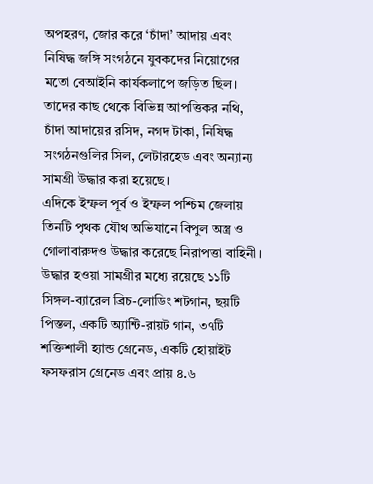অপহরণ, জোর করে ‘চাঁদা’ আদায় এবং নিষিদ্ধ জঙ্গি সংগঠনে যুবকদের নিয়োগের মতো বেআইনি কার্যকলাপে জড়িত ছিল। তাদের কাছ থেকে বিভিন্ন আপত্তিকর নথি, চাঁদা আদায়ের রসিদ, নগদ টাকা, নিষিদ্ধ সংগঠনগুলির সিল, লেটারহেড এবং অন্যান্য সামগ্রী উদ্ধার করা হয়েছে।
এদিকে ইম্ফল পূর্ব ও ইম্ফল পশ্চিম জেলায় তিনটি পৃথক যৌথ অভিযানে বিপুল অস্ত্র ও গোলাবারুদও উদ্ধার করেছে নিরাপত্তা বাহিনী। উদ্ধার হওয়া সামগ্রীর মধ্যে রয়েছে ১১টি সিঙ্গল-ব্যারেল ব্রিচ-লোডিং শটগান, ছয়টি পিস্তল, একটি অ্যান্টি-রায়ট গান, ৩৭টি শক্তিশালী হ্যান্ড গ্রেনেড, একটি হোয়াইট ফসফরাস গ্রেনেড এবং প্রায় ৪.৬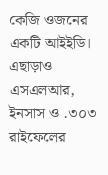কেজি ওজনের একটি আইইডি।
এছাড়াও এসএলআর, ইনসাস ও .৩০৩ রাইফেলের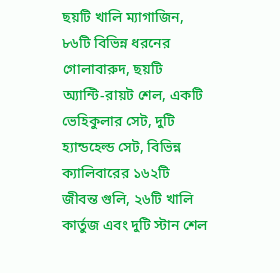ছয়টি খালি ম্যাগাজিন, ৮৬টি বিভিন্ন ধরনের গোলাবারুদ, ছয়টি অ্যান্টি-রায়ট শেল, একটি ভেহিকুলার সেট, দুটি হ্যান্ডহেল্ড সেট, বিভিন্ন ক্যালিবারের ১৬২টি জীবন্ত গুলি, ২৬টি খালি কার্তুজ এবং দুটি স্টান শেল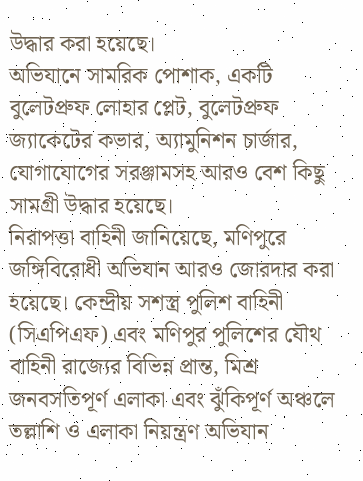উদ্ধার করা হয়েছে।
অভিযানে সামরিক পোশাক, একটি বুলেটপ্রুফ লোহার প্লেট, বুলেটপ্রুফ জ্যাকেটের কভার, অ্যামুনিশন চার্জার, যোগাযোগের সরঞ্জামসহ আরও বেশ কিছু সামগ্রী উদ্ধার হয়েছে।
নিরাপত্তা বাহিনী জানিয়েছে, মণিপুরে জঙ্গিবিরোধী অভিযান আরও জোরদার করা হয়েছে। কেন্দ্রীয় সশস্ত্র পুলিশ বাহিনী (সিএপিএফ) এবং মণিপুর পুলিশের যৌথ বাহিনী রাজ্যের বিভিন্ন প্রান্ত, মিশ্র জনবসতিপূর্ণ এলাকা এবং ঝুঁকিপূর্ণ অঞ্চলে তল্লাশি ও এলাকা নিয়ন্ত্রণ অভিযান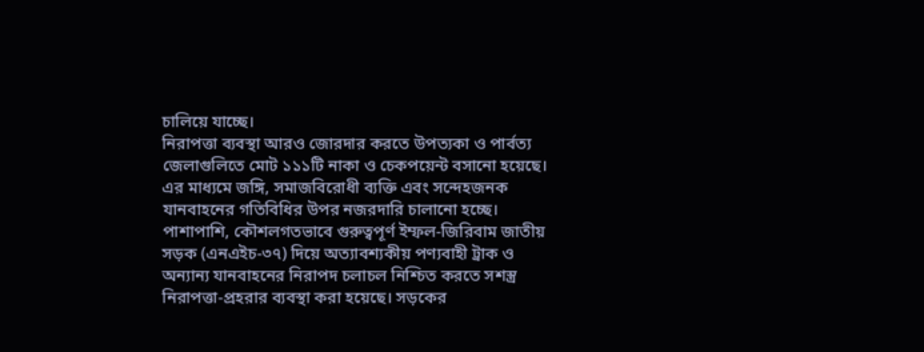চালিয়ে যাচ্ছে।
নিরাপত্তা ব্যবস্থা আরও জোরদার করতে উপত্যকা ও পার্বত্য জেলাগুলিতে মোট ১১১টি নাকা ও চেকপয়েন্ট বসানো হয়েছে। এর মাধ্যমে জঙ্গি, সমাজবিরোধী ব্যক্তি এবং সন্দেহজনক যানবাহনের গতিবিধির উপর নজরদারি চালানো হচ্ছে।
পাশাপাশি, কৌশলগতভাবে গুরুত্বপূর্ণ ইম্ফল-জিরিবাম জাতীয় সড়ক (এনএইচ-৩৭) দিয়ে অত্যাবশ্যকীয় পণ্যবাহী ট্রাক ও অন্যান্য যানবাহনের নিরাপদ চলাচল নিশ্চিত করতে সশস্ত্র নিরাপত্তা-প্রহরার ব্যবস্থা করা হয়েছে। সড়কের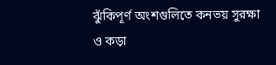ঝুঁকিপূর্ণ অংশগুলিতে কনভয় সুরক্ষা ও কড়া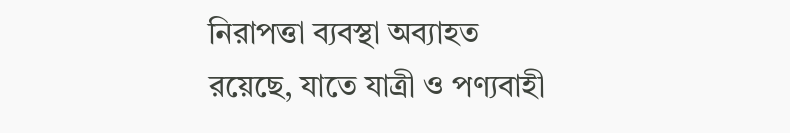নিরাপত্তা ব্যবস্থা অব্যাহত রয়েছে, যাতে যাত্রী ও পণ্যবাহী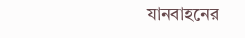যানবাহনের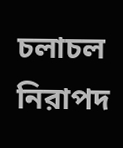চলাচল নিরাপদ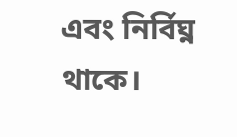এবং নির্বিঘ্ন থাকে।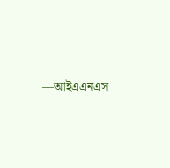—আইএএনএস